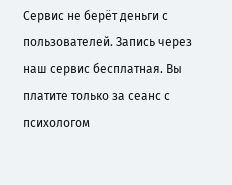Сервис не берёт деньги с пользователей. Запись через наш сервис бесплатная. Вы платите только за сеанс с психологом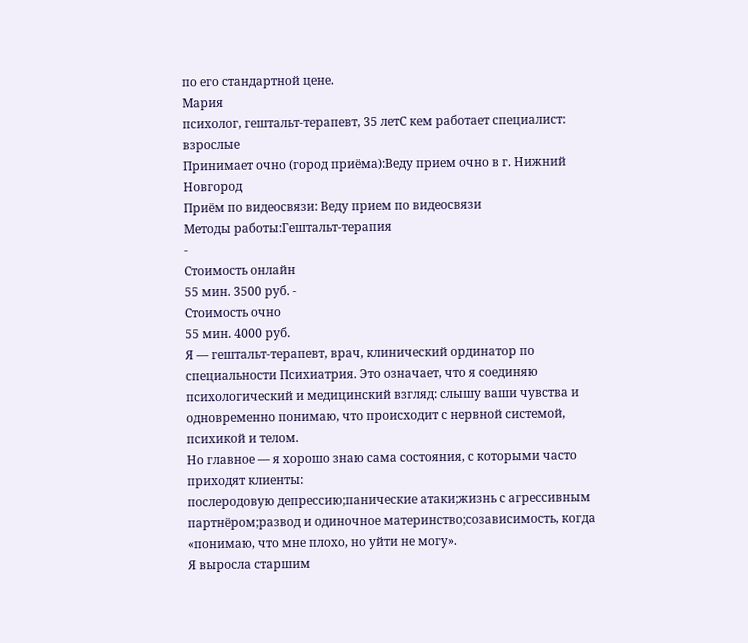по его стандартной цене.
Мария
психолог, гештальт-терапевт, 35 летС кем работает специалист: взрослые
Принимает очно (город приёма):Веду прием очно в г. Нижний Новгород
Приём по видеосвязи: Веду прием по видеосвязи
Методы работы:Гештальт-терапия
-
Стоимость онлайн
55 мин. 3500 руб. -
Стоимость очно
55 мин. 4000 руб.
Я — гештальт‑терапевт, врач, клинический ординатор по специальности Психиатрия. Это означает, что я соединяю психологический и медицинский взгляд: слышу ваши чувства и одновременно понимаю, что происходит с нервной системой, психикой и телом.
Но главное — я хорошо знаю сама состояния, с которыми часто приходят клиенты:
послеродовую депрессию;панические атаки;жизнь с агрессивным партнёром;развод и одиночное материнство;созависимость, когда «понимаю, что мне плохо, но уйти не могу».
Я выросла старшим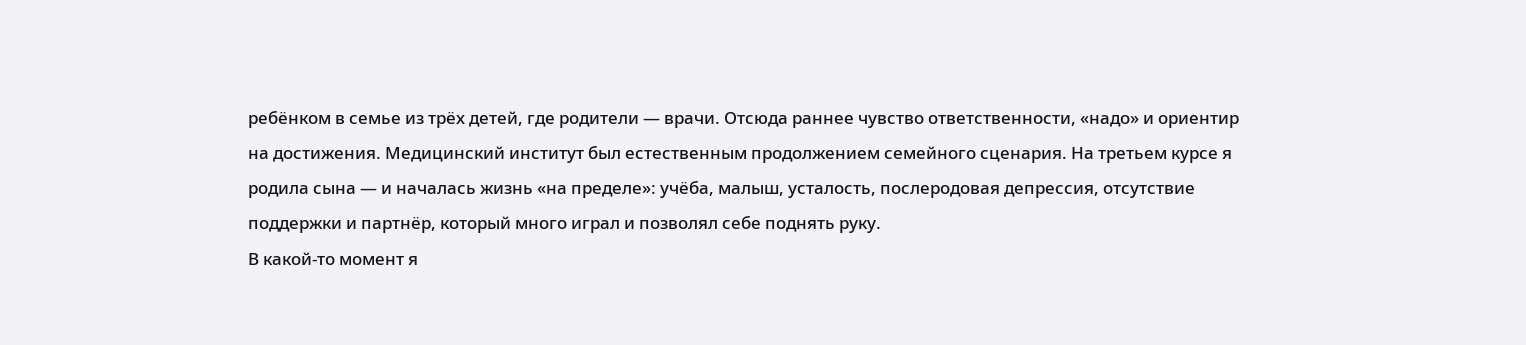ребёнком в семье из трёх детей, где родители — врачи. Отсюда раннее чувство ответственности, «надо» и ориентир на достижения. Медицинский институт был естественным продолжением семейного сценария. На третьем курсе я родила сына — и началась жизнь «на пределе»: учёба, малыш, усталость, послеродовая депрессия, отсутствие поддержки и партнёр, который много играл и позволял себе поднять руку.
В какой-то момент я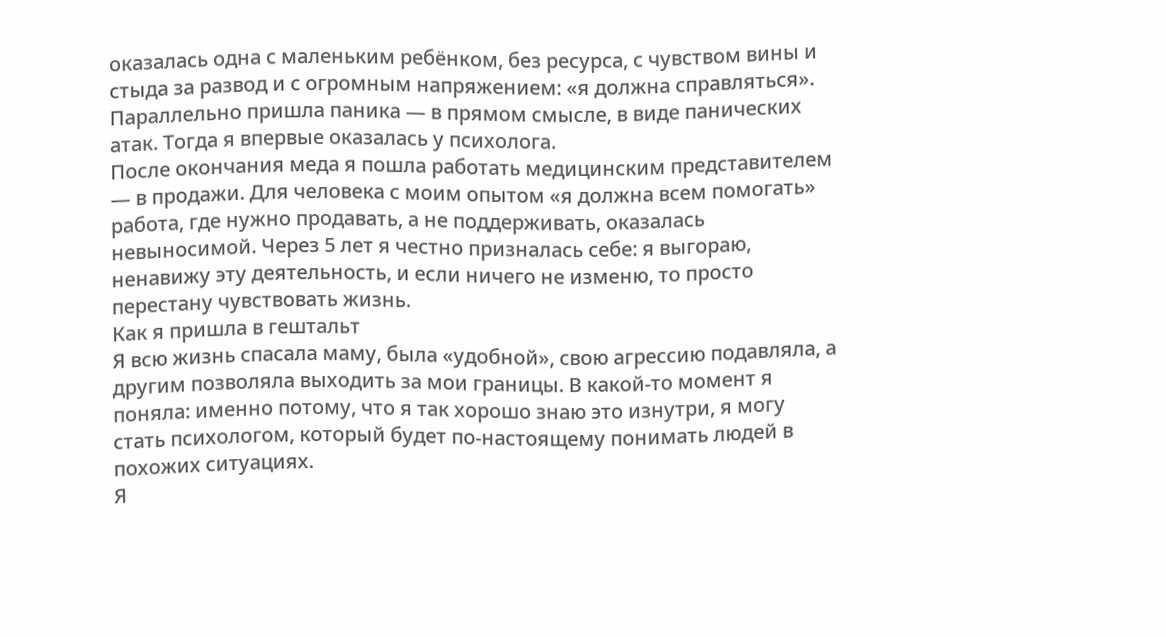оказалась одна с маленьким ребёнком, без ресурса, с чувством вины и стыда за развод и с огромным напряжением: «я должна справляться». Параллельно пришла паника — в прямом смысле, в виде панических атак. Тогда я впервые оказалась у психолога.
После окончания меда я пошла работать медицинским представителем — в продажи. Для человека с моим опытом «я должна всем помогать» работа, где нужно продавать, а не поддерживать, оказалась невыносимой. Через 5 лет я честно призналась себе: я выгораю, ненавижу эту деятельность, и если ничего не изменю, то просто перестану чувствовать жизнь.
Как я пришла в гештальт
Я всю жизнь спасала маму, была «удобной», свою агрессию подавляла, а другим позволяла выходить за мои границы. В какой-то момент я поняла: именно потому, что я так хорошо знаю это изнутри, я могу стать психологом, который будет по‑настоящему понимать людей в похожих ситуациях.
Я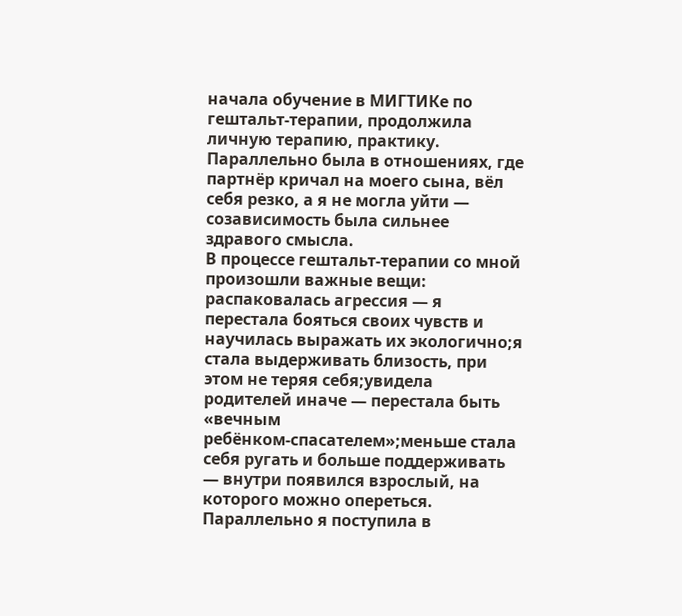начала обучение в МИГТИКе по гештальт‑терапии, продолжила личную терапию, практику. Параллельно была в отношениях, где партнёр кричал на моего сына, вёл себя резко, а я не могла уйти — созависимость была сильнее здравого смысла.
В процессе гештальт‑терапии со мной произошли важные вещи:
распаковалась агрессия — я перестала бояться своих чувств и научилась выражать их экологично;я стала выдерживать близость, при этом не теряя себя;увидела родителей иначе — перестала быть «вечным ребёнком‑спасателем»;меньше стала себя ругать и больше поддерживать — внутри появился взрослый, на которого можно опереться.
Параллельно я поступила в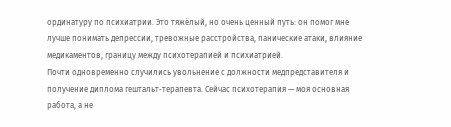ординатуру по психиатрии. Это тяжёлый, но очень ценный путь: он помог мне лучше понимать депрессии, тревожные расстройства, панические атаки, влияние медикаментов, границу между психотерапией и психиатрией.
Почти одновременно случились увольнение с должности медпредставителя и получение диплома гештальт‑терапевта. Сейчас психотерапия — моя основная работа, а не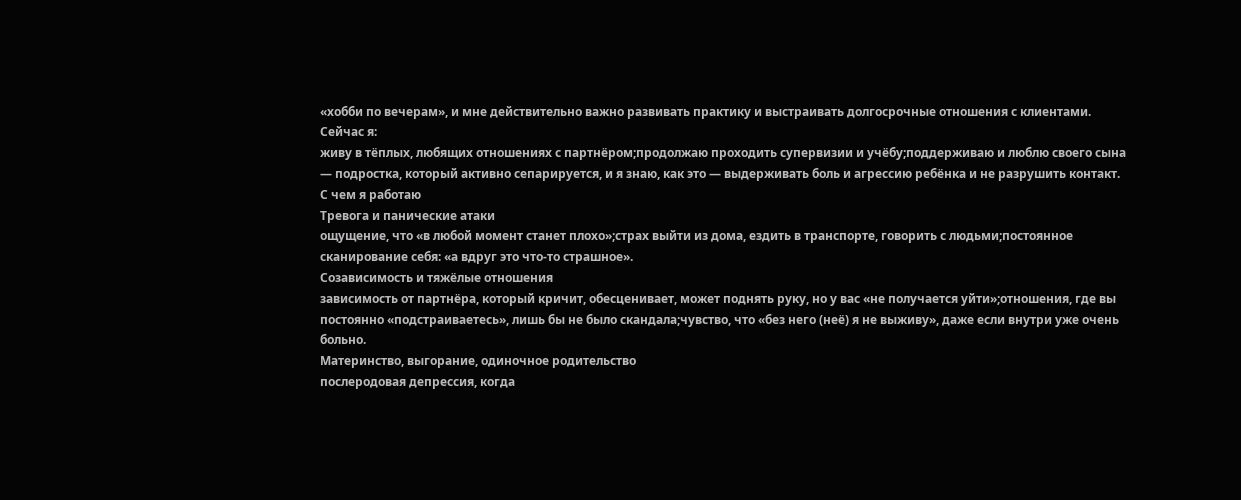«хобби по вечерам», и мне действительно важно развивать практику и выстраивать долгосрочные отношения с клиентами.
Сейчас я:
живу в тёплых, любящих отношениях с партнёром;продолжаю проходить супервизии и учёбу;поддерживаю и люблю своего сына — подростка, который активно сепарируется, и я знаю, как это — выдерживать боль и агрессию ребёнка и не разрушить контакт.
С чем я работаю
Тревога и панические атаки
ощущение, что «в любой момент станет плохо»;страх выйти из дома, ездить в транспорте, говорить с людьми;постоянное сканирование себя: «а вдруг это что‑то страшное».
Созависимость и тяжёлые отношения
зависимость от партнёра, который кричит, обесценивает, может поднять руку, но у вас «не получается уйти»;отношения, где вы постоянно «подстраиваетесь», лишь бы не было скандала;чувство, что «без него (неё) я не выживу», даже если внутри уже очень больно.
Материнство, выгорание, одиночное родительство
послеродовая депрессия, когда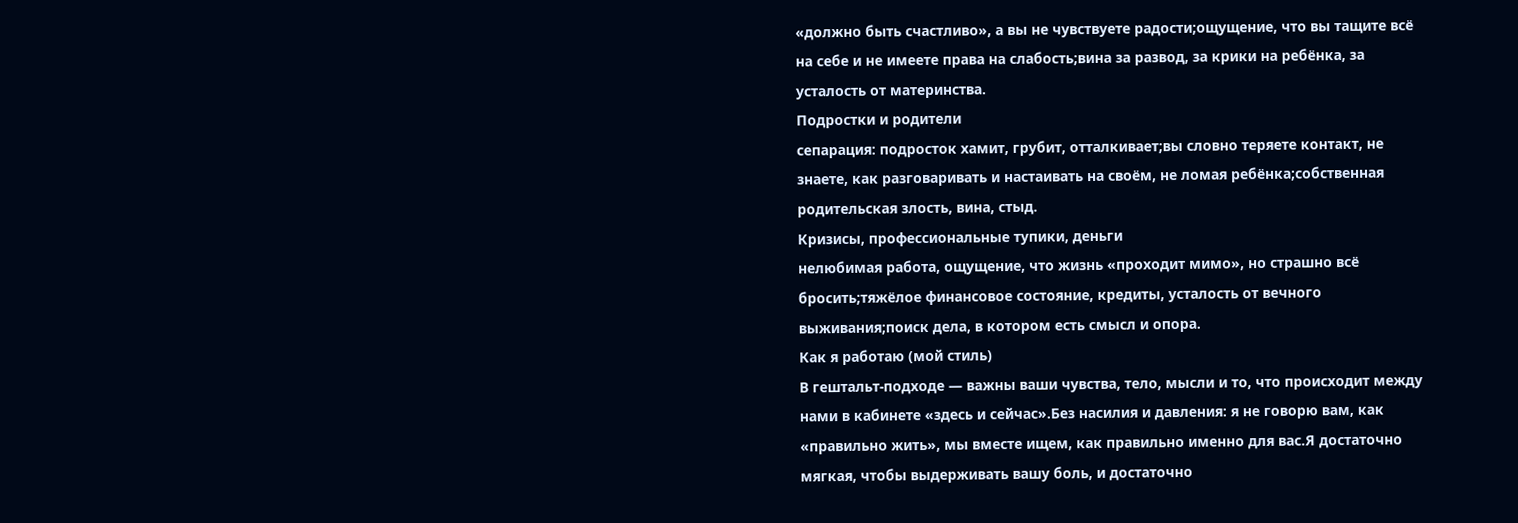«должно быть счастливо», а вы не чувствуете радости;ощущение, что вы тащите всё на себе и не имеете права на слабость;вина за развод, за крики на ребёнка, за усталость от материнства.
Подростки и родители
сепарация: подросток хамит, грубит, отталкивает;вы словно теряете контакт, не знаете, как разговаривать и настаивать на своём, не ломая ребёнка;собственная родительская злость, вина, стыд.
Кризисы, профессиональные тупики, деньги
нелюбимая работа, ощущение, что жизнь «проходит мимо», но страшно всё бросить;тяжёлое финансовое состояние, кредиты, усталость от вечного выживания;поиск дела, в котором есть смысл и опора.
Как я работаю (мой стиль)
В гештальт‑подходе — важны ваши чувства, тело, мысли и то, что происходит между нами в кабинете «здесь и сейчас».Без насилия и давления: я не говорю вам, как «правильно жить», мы вместе ищем, как правильно именно для вас.Я достаточно мягкая, чтобы выдерживать вашу боль, и достаточно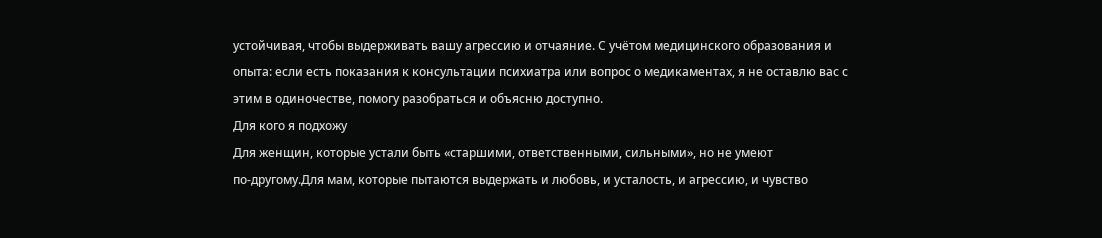устойчивая, чтобы выдерживать вашу агрессию и отчаяние. С учётом медицинского образования и опыта: если есть показания к консультации психиатра или вопрос о медикаментах, я не оставлю вас с этим в одиночестве, помогу разобраться и объясню доступно.
Для кого я подхожу
Для женщин, которые устали быть «старшими, ответственными, сильными», но не умеют по‑другому.Для мам, которые пытаются выдержать и любовь, и усталость, и агрессию, и чувство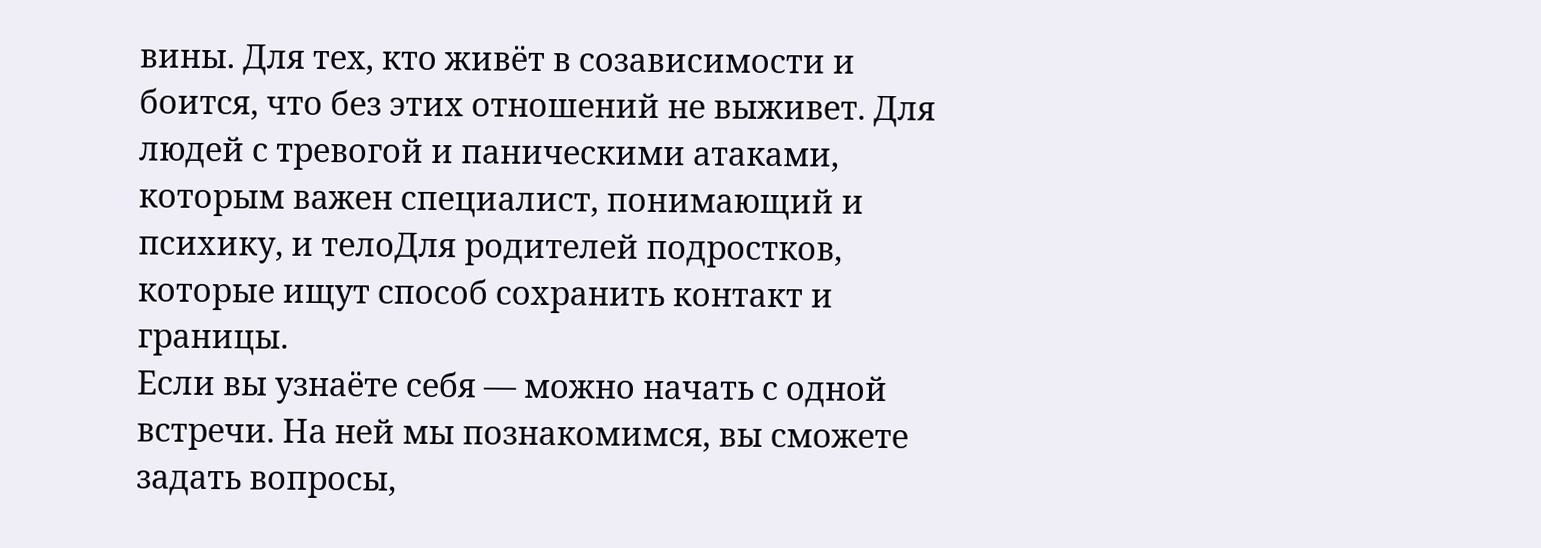вины. Для тех, кто живёт в созависимости и боится, что без этих отношений не выживет. Для людей с тревогой и паническими атаками, которым важен специалист, понимающий и психику, и телоДля родителей подростков, которые ищут способ сохранить контакт и границы.
Если вы узнаёте себя — можно начать с одной встречи. На ней мы познакомимся, вы сможете задать вопросы,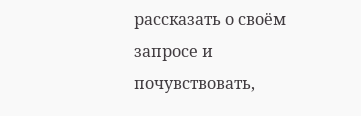рассказать о своём запросе и почувствовать,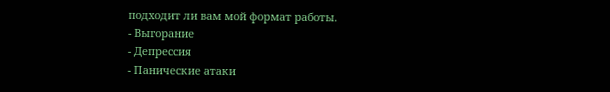подходит ли вам мой формат работы.
- Выгорание
- Депрессия
- Панические атаки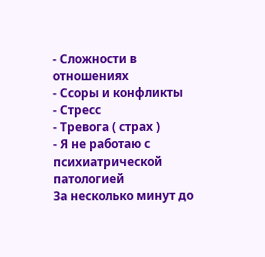- Сложности в отношениях
- Ссоры и конфликты
- Стресс
- Тревога ( страх )
- Я не работаю с психиатрической патологией
За несколько минут до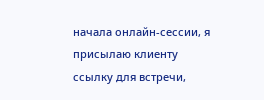начала онлайн-сессии, я присылаю клиенту ссылку для встречи,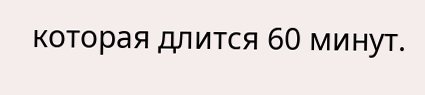которая длится 60 минут.